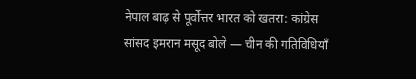नेपाल बाढ़ से पूर्वोत्तर भारत को खतरा: कांग्रेस सांसद इमरान मसूद बोले — चीन की गतिविधियाँ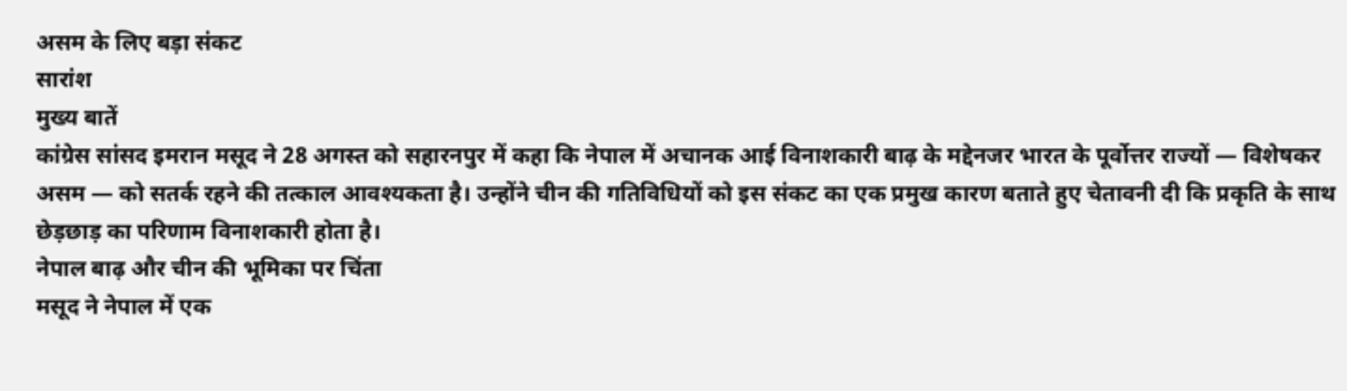असम के लिए बड़ा संकट
सारांश
मुख्य बातें
कांग्रेस सांसद इमरान मसूद ने 28 अगस्त को सहारनपुर में कहा कि नेपाल में अचानक आई विनाशकारी बाढ़ के मद्देनजर भारत के पूर्वोत्तर राज्यों — विशेषकर असम — को सतर्क रहने की तत्काल आवश्यकता है। उन्होंने चीन की गतिविधियों को इस संकट का एक प्रमुख कारण बताते हुए चेतावनी दी कि प्रकृति के साथ छेड़छाड़ का परिणाम विनाशकारी होता है।
नेपाल बाढ़ और चीन की भूमिका पर चिंता
मसूद ने नेपाल में एक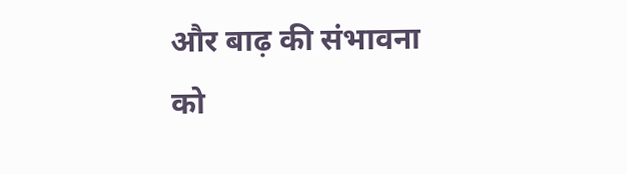और बाढ़ की संभावना को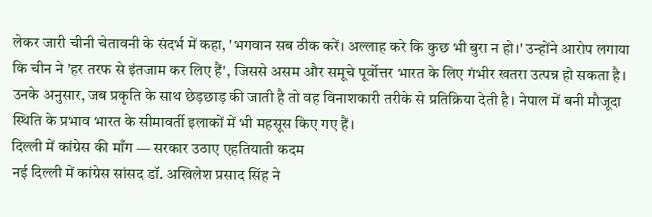लेकर जारी चीनी चेतावनी के संदर्भ में कहा, 'भगवान सब ठीक करें। अल्लाह करे कि कुछ भी बुरा न हो।' उन्होंने आरोप लगाया कि चीन ने 'हर तरफ से इंतजाम कर लिए हैं', जिससे असम और समूचे पूर्वोत्तर भारत के लिए गंभीर खतरा उत्पन्न हो सकता है।
उनके अनुसार, जब प्रकृति के साथ छेड़छाड़ की जाती है तो वह विनाशकारी तरीके से प्रतिक्रिया देती है। नेपाल में बनी मौजूदा स्थिति के प्रभाव भारत के सीमावर्ती इलाकों में भी महसूस किए गए हैं।
दिल्ली में कांग्रेस की माँग — सरकार उठाए एहतियाती कदम
नई दिल्ली में कांग्रेस सांसद डॉ. अखिलेश प्रसाद सिंह ने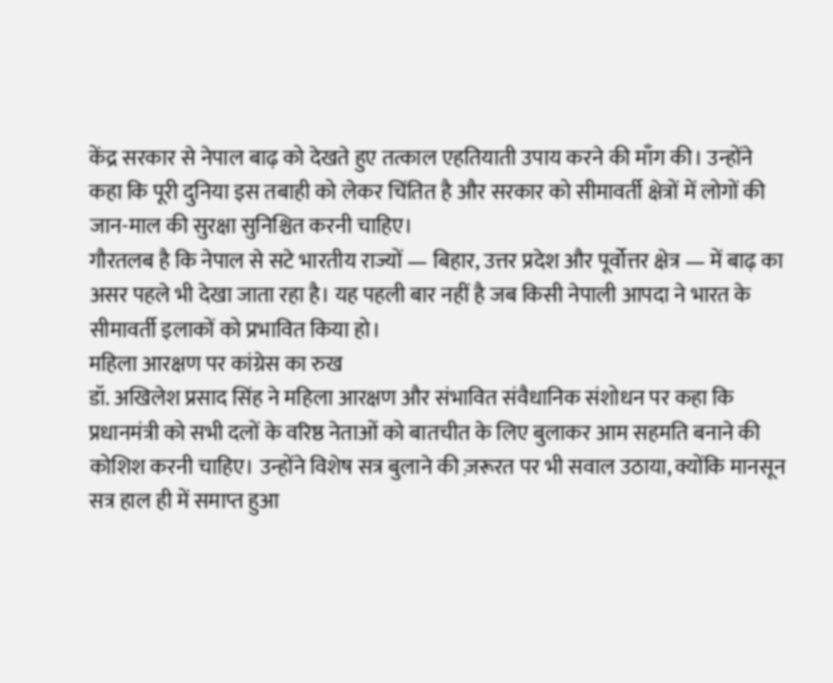केंद्र सरकार से नेपाल बाढ़ को देखते हुए तत्काल एहतियाती उपाय करने की माँग की। उन्होंने कहा कि पूरी दुनिया इस तबाही को लेकर चिंतित है और सरकार को सीमावर्ती क्षेत्रों में लोगों की जान-माल की सुरक्षा सुनिश्चित करनी चाहिए।
गौरतलब है कि नेपाल से सटे भारतीय राज्यों — बिहार, उत्तर प्रदेश और पूर्वोत्तर क्षेत्र — में बाढ़ का असर पहले भी देखा जाता रहा है। यह पहली बार नहीं है जब किसी नेपाली आपदा ने भारत के सीमावर्ती इलाकों को प्रभावित किया हो।
महिला आरक्षण पर कांग्रेस का रुख
डॉ. अखिलेश प्रसाद सिंह ने महिला आरक्षण और संभावित संवैधानिक संशोधन पर कहा कि प्रधानमंत्री को सभी दलों के वरिष्ठ नेताओं को बातचीत के लिए बुलाकर आम सहमति बनाने की कोशिश करनी चाहिए। उन्होंने विशेष सत्र बुलाने की ज़रूरत पर भी सवाल उठाया, क्योंकि मानसून सत्र हाल ही में समाप्त हुआ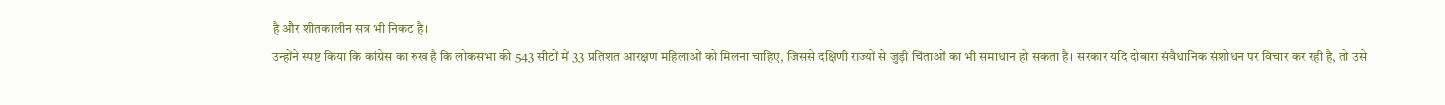है और शीतकालीन सत्र भी निकट है।
उन्होंने स्पष्ट किया कि कांग्रेस का रुख है कि लोकसभा की 543 सीटों में 33 प्रतिशत आरक्षण महिलाओं को मिलना चाहिए, जिससे दक्षिणी राज्यों से जुड़ी चिंताओं का भी समाधान हो सकता है। सरकार यदि दोबारा संवैधानिक संशोधन पर विचार कर रही है, तो उसे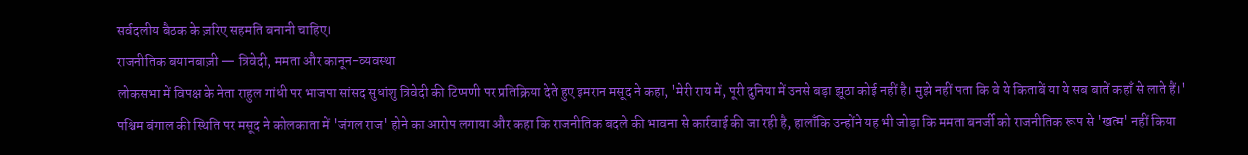सर्वदलीय बैठक के ज़रिए सहमति बनानी चाहिए।
राजनीतिक बयानबाज़ी — त्रिवेदी, ममता और कानून-व्यवस्था
लोकसभा में विपक्ष के नेता राहुल गांधी पर भाजपा सांसद सुधांशु त्रिवेदी की टिप्पणी पर प्रतिक्रिया देते हुए इमरान मसूद ने कहा, 'मेरी राय में, पूरी दुनिया में उनसे बड़ा झूठा कोई नहीं है। मुझे नहीं पता कि वे ये किताबें या ये सब बातें कहाँ से लाते हैं।'
पश्चिम बंगाल की स्थिति पर मसूद ने कोलकाता में 'जंगल राज' होने का आरोप लगाया और कहा कि राजनीतिक बदले की भावना से कार्रवाई की जा रही है, हालाँकि उन्होंने यह भी जोड़ा कि ममता बनर्जी को राजनीतिक रूप से 'खत्म' नहीं किया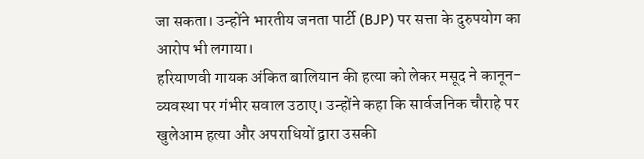जा सकता। उन्होंने भारतीय जनता पार्टी (BJP) पर सत्ता के दुरुपयोग का आरोप भी लगाया।
हरियाणवी गायक अंकित बालियान की हत्या को लेकर मसूद ने कानून-व्यवस्था पर गंभीर सवाल उठाए। उन्होंने कहा कि सार्वजनिक चौराहे पर खुलेआम हत्या और अपराधियों द्वारा उसकी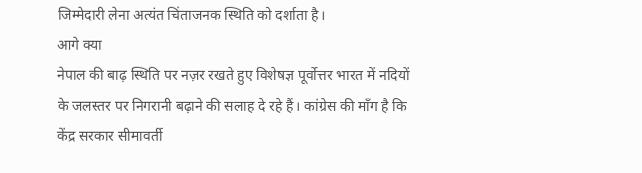जिम्मेदारी लेना अत्यंत चिंताजनक स्थिति को दर्शाता है।
आगे क्या
नेपाल की बाढ़ स्थिति पर नज़र रखते हुए विशेषज्ञ पूर्वोत्तर भारत में नदियों के जलस्तर पर निगरानी बढ़ाने की सलाह दे रहे हैं। कांग्रेस की माँग है कि केंद्र सरकार सीमावर्ती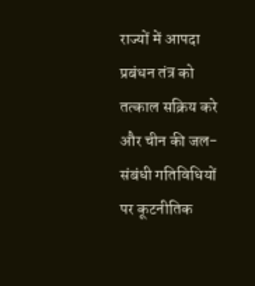राज्यों में आपदा प्रबंधन तंत्र को तत्काल सक्रिय करे और चीन की जल-संबंधी गतिविधियों पर कूटनीतिक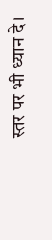स्तर पर भी ध्यान दे।